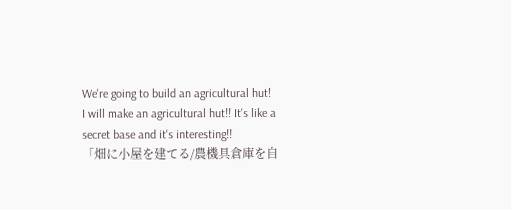We're going to build an agricultural hut!
I will make an agricultural hut!! It's like a secret base and it's interesting!!
「畑に小屋を建てる/農機具倉庫を自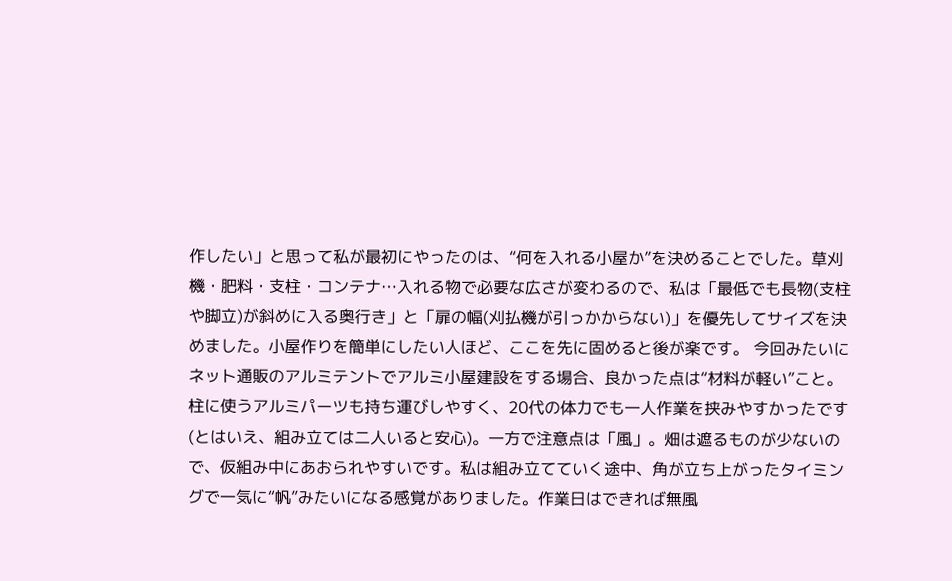作したい」と思って私が最初にやったのは、“何を入れる小屋か”を決めることでした。草刈機・肥料・支柱・コンテナ…入れる物で必要な広さが変わるので、私は「最低でも長物(支柱や脚立)が斜めに入る奥行き」と「扉の幅(刈払機が引っかからない)」を優先してサイズを決めました。小屋作りを簡単にしたい人ほど、ここを先に固めると後が楽です。 今回みたいにネット通販のアルミテントでアルミ小屋建設をする場合、良かった点は“材料が軽い”こと。柱に使うアルミパーツも持ち運びしやすく、20代の体力でも一人作業を挟みやすかったです(とはいえ、組み立ては二人いると安心)。一方で注意点は「風」。畑は遮るものが少ないので、仮組み中にあおられやすいです。私は組み立てていく途中、角が立ち上がったタイミングで一気に“帆”みたいになる感覚がありました。作業日はできれば無風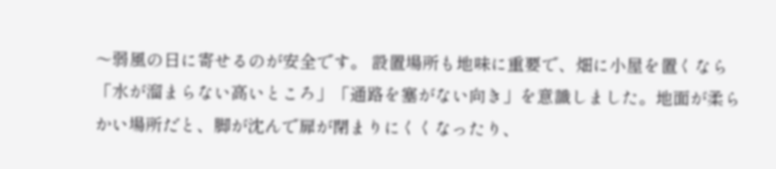〜弱風の日に寄せるのが安全です。 設置場所も地味に重要で、畑に小屋を置くなら「水が溜まらない高いところ」「通路を塞がない向き」を意識しました。地面が柔らかい場所だと、脚が沈んで扉が閉まりにくくなったり、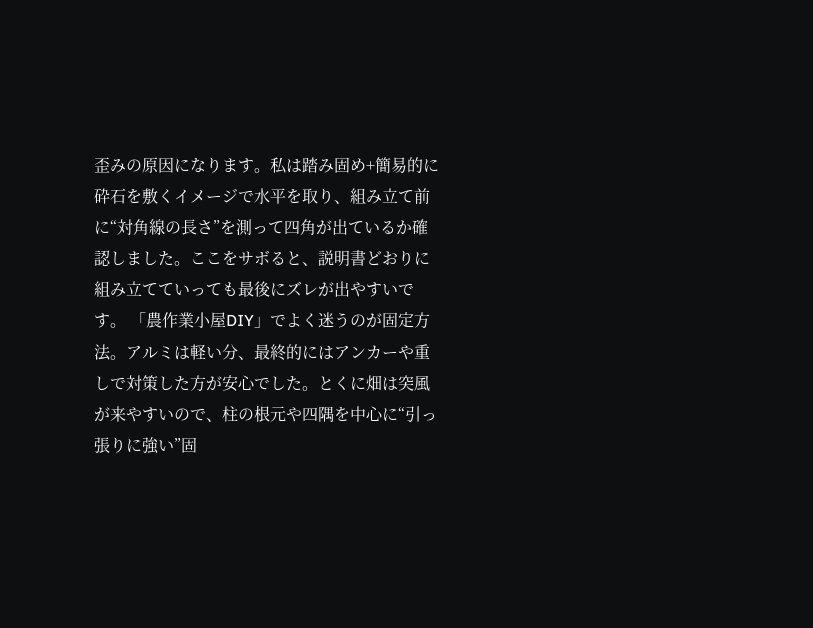歪みの原因になります。私は踏み固め+簡易的に砕石を敷くイメージで水平を取り、組み立て前に“対角線の長さ”を測って四角が出ているか確認しました。ここをサボると、説明書どおりに組み立てていっても最後にズレが出やすいです。 「農作業小屋DIY」でよく迷うのが固定方法。アルミは軽い分、最終的にはアンカーや重しで対策した方が安心でした。とくに畑は突風が来やすいので、柱の根元や四隅を中心に“引っ張りに強い”固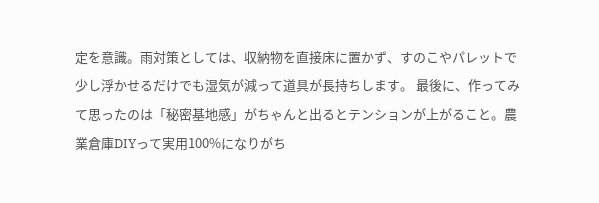定を意識。雨対策としては、収納物を直接床に置かず、すのこやパレットで少し浮かせるだけでも湿気が減って道具が長持ちします。 最後に、作ってみて思ったのは「秘密基地感」がちゃんと出るとテンションが上がること。農業倉庫DIYって実用100%になりがち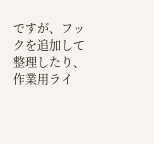ですが、フックを追加して整理したり、作業用ライ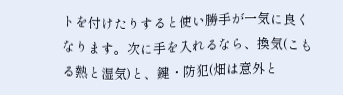トを付けたりすると使い勝手が一気に良くなります。次に手を入れるなら、換気(こもる熱と湿気)と、鍵・防犯(畑は意外と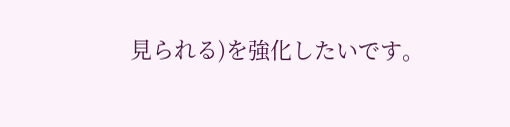見られる)を強化したいです。